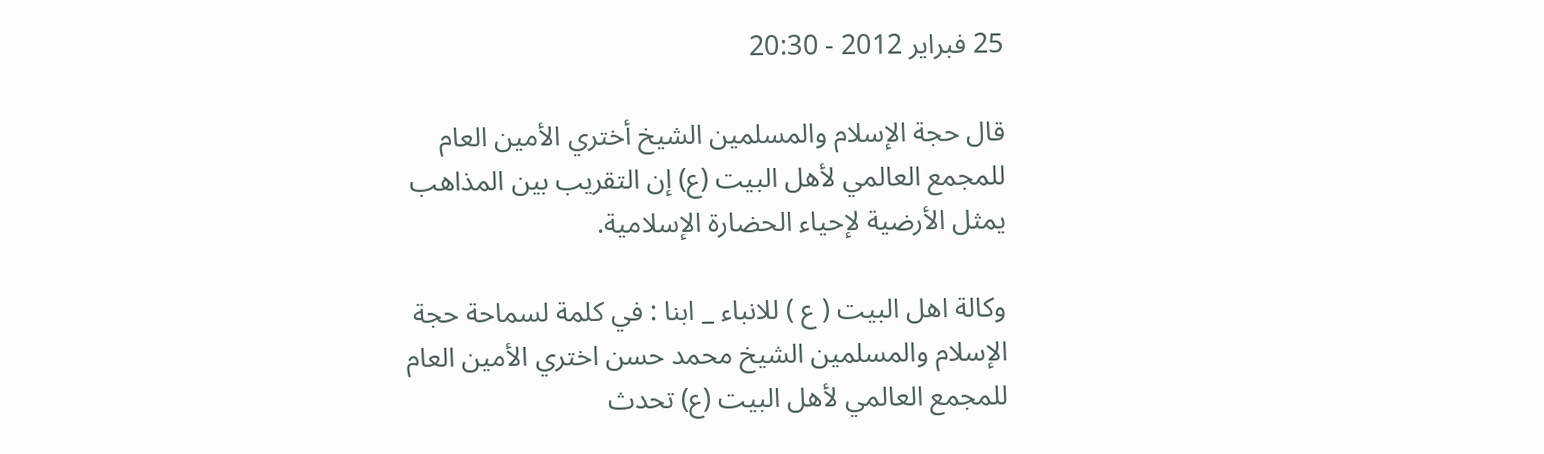25 فبراير 2012 - 20:30

قال حجة الإسلام والمسلمین الشیخ أختري الأمین العام للمجمع العالمي لأهل البیت (ع) إن التقریب بین المذاهب یمثل الأرضیة لإحیاء الحضارة الإسلامیة.

وكالة اهل البيت ( ع ) للانباء _ ابنا : في کلمة لسماحة حجة الإسلام والمسلمین الشیخ محمد حسن اختري الأمین العام للمجمع العالمي لأهل البیت (ع) تحدث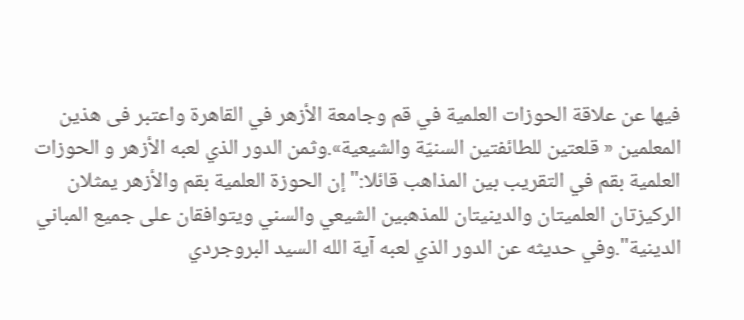فیها عن علاقة الحوزات العلمیة في قم وجامعة الأزهر في القاهرة واعتبر فی هذین المعلمین « قلعتین للطائفتین السنیّة والشیعیة».وثمن الدور الذي لعبه الأزهر و الحوزات العلمية بقم في التقریب بین المذاهب قائلا:" إن الحوزة العلمیة بقم والأزهر یمثلان الرکیزتان العلمیتان والدینیتان للمذهبین الشیعي والسني ویتوافقان علی جمیع المباني الدینیة".وفي حدیثه عن الدور الذي لعبه آیة الله السید البروجردي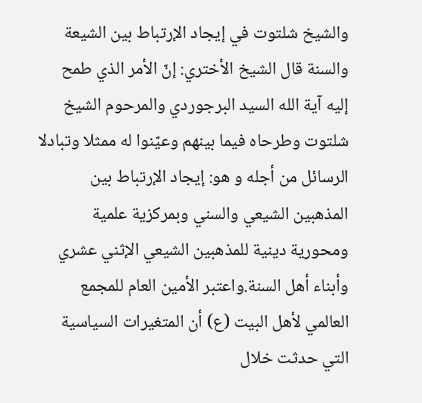والشیخ شلتوت في إیجاد الإرتباط بین الشیعة والسنة قال الشیخ الأختري: إنّ الأمر الذي طمح إلیه آیة الله السید البرجوردي والمرحوم الشیخ شلتوت وطرحاه فیما بینهم وعیّنوا له ممثلا وتبادلا الرسائل من أجله و هو: إیجاد الإرتباط بین المذهبین الشیعي والسني وبمرکزیة علمیة ومحوریة دینیة للمذهبین الشیعي الإثني عشري وأبناء أهل السنة.واعتبر الأمین العام للمجمع العالمي لأهل البیت (ع) أن المتغیرات السیاسیة التي حدثت خلال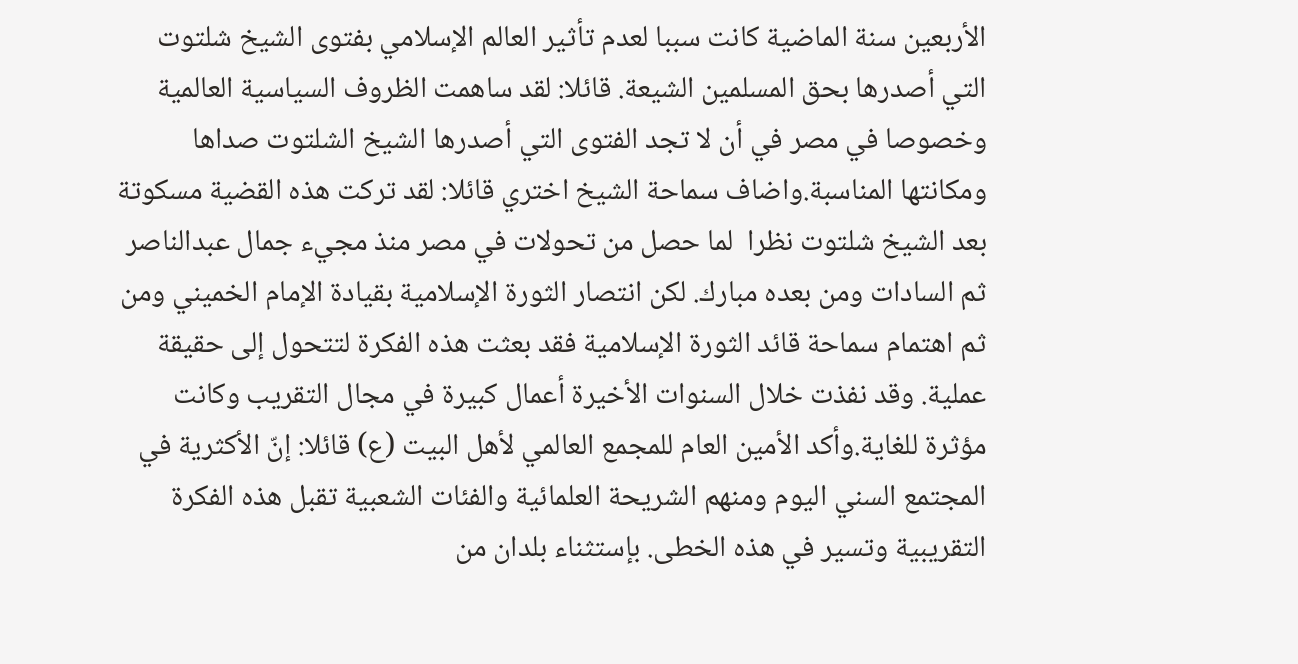الأربعین سنة الماضیة كانت سببا لعدم تأثیر العالم الإسلامي بفتوی الشیخ شلتوت التي أصدرها بحق المسلمین الشیعة. قائلا: لقد ساهمت الظروف السیاسیة العالمیة وخصوصا في مصر في أن لا تجد الفتوی التي أصدرها الشیخ الشلتوت صداها ومکانتها المناسبة.واضاف سماحة الشیخ اختري قائلا: لقد ترکت هذه القضیة مسکوتة بعد الشیخ شلتوت نظرا  لما حصل من تحولات في مصر منذ مجيء جمال عبدالناصر ثم السادات ومن بعده مبارك. لکن انتصار الثورة الإسلامیة بقیادة الإمام الخمیني ومن ثم اهتمام سماحة قائد الثورة الإسلامیة فقد بعثت هذه الفکرة لتتحول إلی حقیقة عملیة. وقد نفذت خلال السنوات الأخیرة أعمال کبیرة في مجال التقریب وکانت مؤثرة للغایة.وأکد الأمین العام للمجمع العالمي لأهل البیت (ع) قائلا: إنّ الأکثریة في المجتمع السني الیوم ومنهم الشریحة العلمائیة والفئات الشعبیة تقبل هذه الفکرة التقریبیة وتسیر في هذه الخطی. بإستثناء بلدان من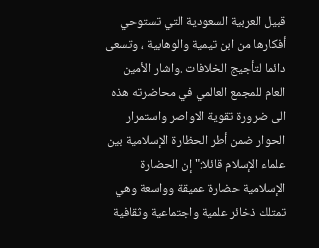قبیل العربیة السعودیة التي تستوحي أفکارها من ابن تیمیة والوهابیة ، وتسعی دائما لتأجیج الخلافات .واشار الأمین العام للمجمع العالمي في محاضرته هذه الی ضرورة تقویة الاواصر واستمرار الحوار ضمن أطر الحظارة الإسلامیة بین علماء الإسلام قائلا:" إن الحضارة الإسلامیة حضارة عمیقة وواسعة وهي تمتلك ذخائر علمیة واجتماعیة وثقافیة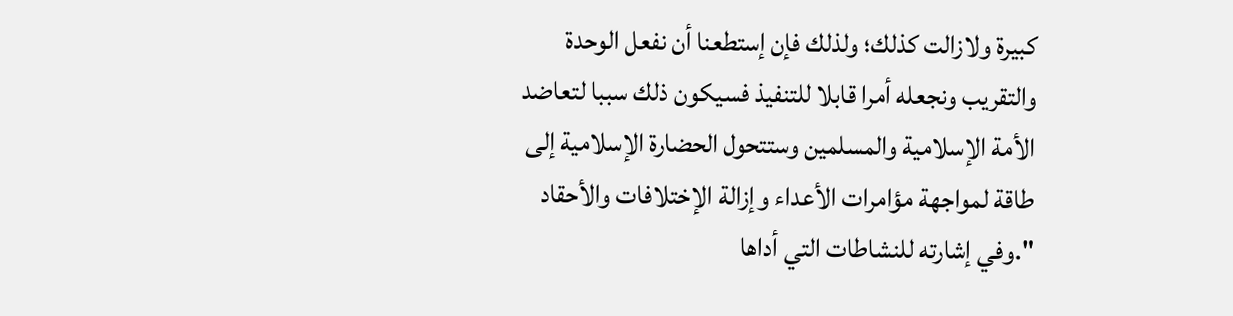کبیرة ولازالت کذلك؛ ولذلك فإن إستطعنا أن نفعل الوحدة والتقریب ونجعله أمرا قابلا للتنفیذ فسیکون ذلك سببا لتعاضد الأمة الإسلامیة والمسلمین وستتحول الحضارة الإسلامیة إلی طاقة لمواجهة مؤامرات الأعداء وإزالة الإختلافات والأحقاد ".وفي إشارته للنشاطات التي أداها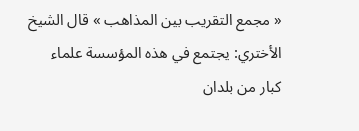« مجمع التقریب بین المذاهب » قال الشیخ الأختري: يجتمع في هذه المؤسسة علماء کبار من بلدان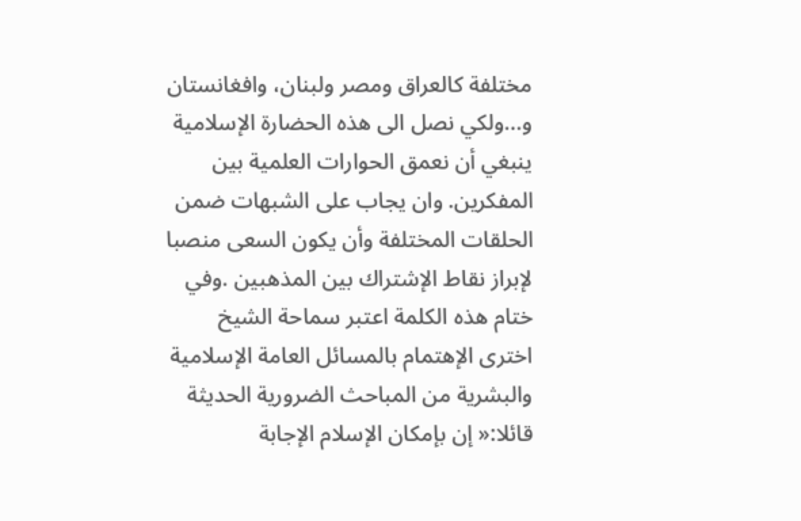مختلفة کالعراق ومصر ولبنان، وافغانستان و...ولکي نصل الی هذه الحضارة الإسلامیة ینبغي أن نعمق الحوارات العلمیة بین المفکرین. وان یجاب علی الشبهات ضمن الحلقات المختلفة وأن یکون السعی منصبا لإبراز نقاط الإشتراك بین المذهبین .وفي ختام هذه الکلمة اعتبر سماحة الشیخ اختری الإهتمام بالمسائل العامة الإسلامیة والبشریة من المباحث الضروریة الحدیثة قائلا:« إن بإمکان الإسلام الإجابة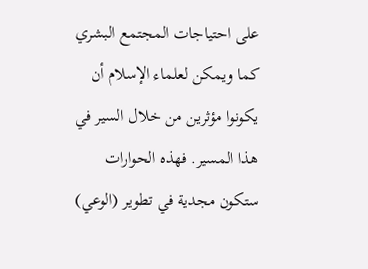علی احتیاجات المجتمع البشري کما ویمکن لعلماء الإسلام أن یکونوا مؤثرین من خلال السیر في هذا المسیر. فهذه الحوارات ستکون مجدیة في تطویر (الوعي)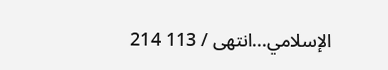الإسلامي...انتهی / 113 214